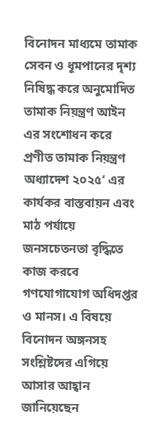বিনোদন মাধ্যমে তামাক সেবন ও ধূমপানের দৃশ্য নিষিদ্ধ করে অনুমোদিত তামাক নিয়ন্ত্রণ আইন এর সংশোধন করে প্রণীত তামাক নিয়ন্ত্রণ অধ্যাদেশ ২০২৫’ এর কার্যকর বাস্তবায়ন এবং মাঠ পর্যায়ে জনসচেতনতা বৃদ্ধিতে কাজ করবে গণযোগাযোগ অধিদপ্তর ও মানস। এ বিষয়ে বিনোদন অঙ্গনসহ সংশ্লিষ্টদের এগিয়ে আসার আহ্বান জানিয়েছেন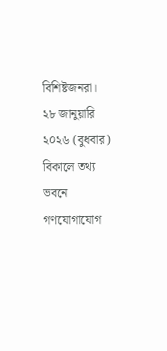বিশিষ্টজনরা। ২৮ জানুয়ারি ২০২৬ (বুধবার) বিকালে তথ্য ভবনে গণযোগাযোগ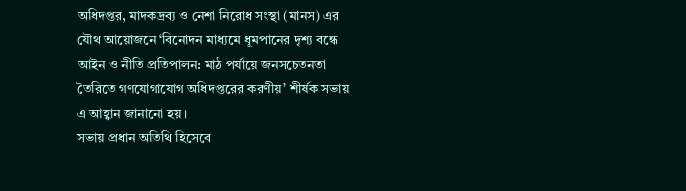অধিদপ্তর, মাদকদ্রব্য ও নেশা নিরোধ সংস্থা (মানস) এর যৌথ আয়োজনে ‘বিনোদন মাধ্যমে ধূমপানের দৃশ্য বন্ধে আইন ও নীতি প্রতিপালন: মাঠ পর্যায়ে জনসচেতনতা তৈরিতে গণযোগাযোগ অধিদপ্তরের করণীয়’ শীর্ষক সভায় এ আহ্বান জানানো হয়।
সভায় প্রধান অতিথি হিসেবে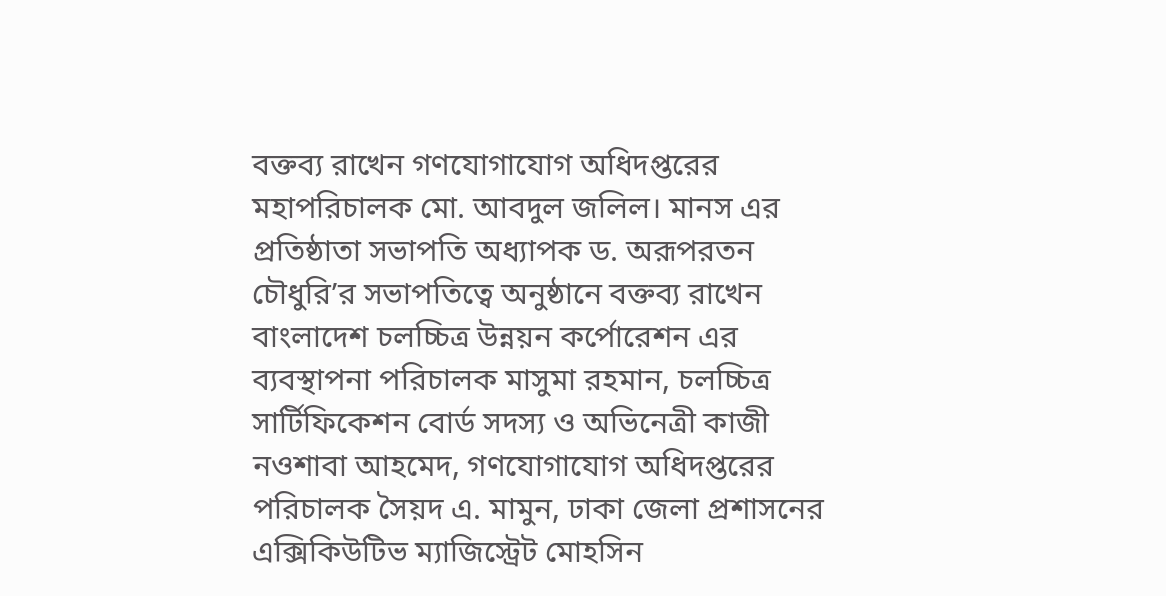বক্তব্য রাখেন গণযোগাযোগ অধিদপ্তরের মহাপরিচালক মো. আবদুল জলিল। মানস এর প্রতিষ্ঠাতা সভাপতি অধ্যাপক ড. অরূপরতন চৌধুরি’র সভাপতিত্বে অনুষ্ঠানে বক্তব্য রাখেন বাংলাদেশ চলচ্চিত্র উন্নয়ন কর্পোরেশন এর ব্যবস্থাপনা পরিচালক মাসুমা রহমান, চলচ্চিত্র সার্টিফিকেশন বোর্ড সদস্য ও অভিনেত্রী কাজী নওশাবা আহমেদ, গণযোগাযোগ অধিদপ্তরের পরিচালক সৈয়দ এ. মামুন, ঢাকা জেলা প্রশাসনের এক্সিকিউটিভ ম্যাজিস্ট্রেট মোহসিন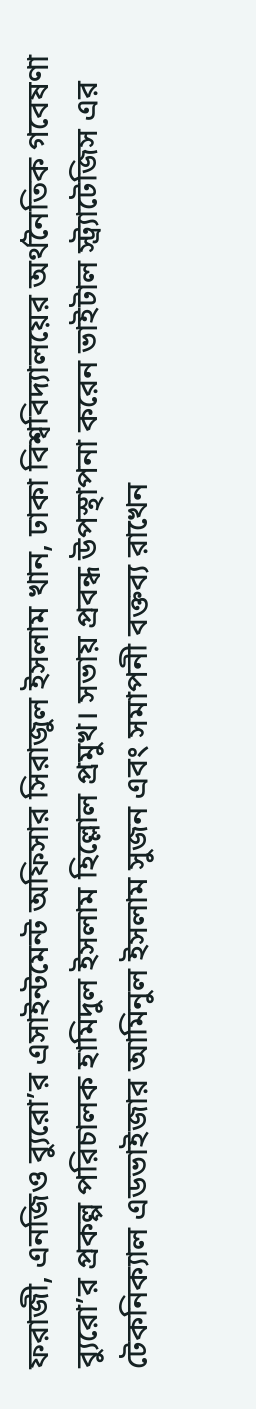ফরাজী, এনজিও ব্যুরো’র এসাইন্টমেন্ট অফিসার সিরাজুল ইসলাম খান, ঢাকা বিশ্ববিদ্যালয়ের অর্থনৈতিক গবেষণা ব্যুরো’র প্রকল্প পরিচালক হামিদুল ইসলাম হিল্লোল প্রমুখ। সভায় প্রবন্ধ উপস্থাপনা করেন ভাইটাল স্ট্র্যাটেজিস এর টেকনিক্যাল এডভাইজার আমিনুল ইসলাম সুজন এবং সমাপনী বক্তব্য রাখেন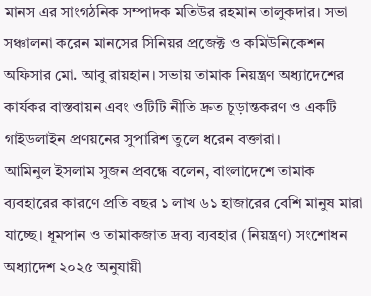মানস এর সাংগঠনিক সম্পাদক মতিউর রহমান তালুকদার। সভা সঞ্চালনা করেন মানসের সিনিয়র প্রজেক্ট ও কমিউনিকেশন অফিসার মো. আবু রায়হান। সভায় তামাক নিয়ন্ত্রণ অধ্যাদেশের কার্যকর বাস্তবায়ন এবং ওটিটি নীতি দ্রুত চূড়ান্তকরণ ও একটি গাইডলাইন প্রণয়নের সুপারিশ তুলে ধরেন বক্তারা।
আমিনুল ইসলাম সুজন প্রবন্ধে বলেন, বাংলাদেশে তামাক ব্যবহারের কারণে প্রতি বছর ১ লাখ ৬১ হাজারের বেশি মানুষ মারা যাচ্ছে। ধূমপান ও তামাকজাত দ্রব্য ব্যবহার (নিয়ন্ত্রণ) সংশোধন অধ্যাদেশ ২০২৫ অনুযায়ী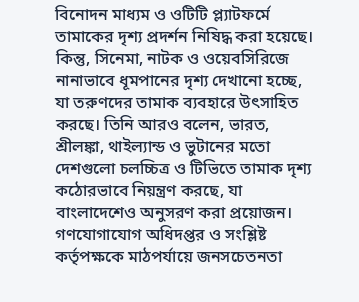বিনোদন মাধ্যম ও ওটিটি প্ল্যাটফর্মে তামাকের দৃশ্য প্রদর্শন নিষিদ্ধ করা হয়েছে। কিন্তু, সিনেমা, নাটক ও ওয়েবসিরিজে নানাভাবে ধূমপানের দৃশ্য দেখানো হচ্ছে, যা তরুণদের তামাক ব্যবহারে উৎসাহিত করছে। তিনি আরও বলেন, ভারত, শ্রীলঙ্কা, থাইল্যান্ড ও ভুটানের মতো দেশগুলো চলচ্চিত্র ও টিভিতে তামাক দৃশ্য কঠোরভাবে নিয়ন্ত্রণ করছে, যা বাংলাদেশেও অনুসরণ করা প্রয়োজন। গণযোগাযোগ অধিদপ্তর ও সংশ্লিষ্ট কর্তৃপক্ষকে মাঠপর্যায়ে জনসচেতনতা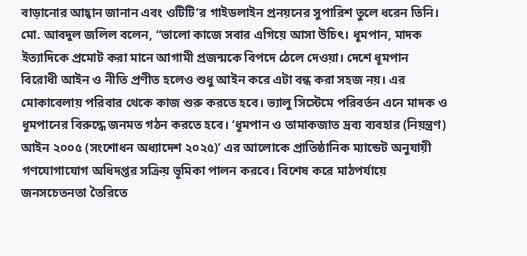বাড়ানোর আহ্বান জানান এবং ওটিটি’র গাইডলাইন প্রনয়নের সুপারিশ তুলে ধরেন তিনি।
মো. আবদুল জলিল বলেন, “ভালো কাজে সবার এগিয়ে আসা উচিৎ। ধূমপান, মাদক ইত্যাদিকে প্রমোট করা মানে আগামী প্রজন্মকে বিপদে ঠেলে দেওয়া। দেশে ধূমপান বিরোধী আইন ও নীতি প্রণীত হলেও শুধু আইন করে এটা বন্ধ করা সহজ নয়। এর মোকাবেলায় পরিবার থেকে কাজ শুরু করতে হবে। ভ্যালু সিস্টেমে পরিবর্তন এনে মাদক ও ধূমপানের বিরুদ্ধে জনমত গঠন করতে হবে। ‘ধূমপান ও তামাকজাত দ্রব্য ব্যবহার (নিয়ন্ত্রণ) আইন ২০০৫ (সংশোধন অধ্যাদেশ ২০২৫)’ এর আলোকে প্রাতিষ্ঠানিক ম্যান্ডেট অনুযায়ী গণযোগাযোগ অধিদপ্তর সক্রিয় ভূমিকা পালন করবে। বিশেষ করে মাঠপর্যায়ে জনসচেতনতা তৈরিতে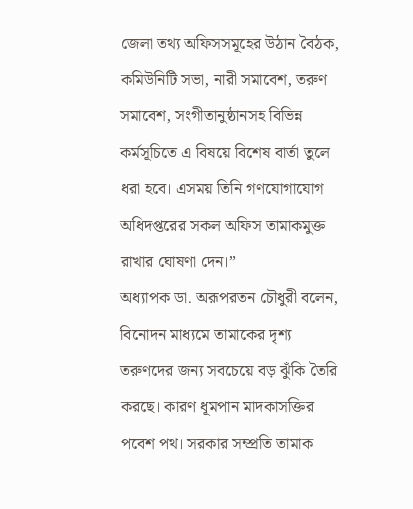জেলা তথ্য অফিসসমূহের উঠান বৈঠক, কমিউনিটি সভা, নারী সমাবেশ, তরুণ সমাবেশ, সংগীতানুষ্ঠানসহ বিভিন্ন কর্মসূচিতে এ বিষয়ে বিশেষ বার্তা তুলে ধরা হবে। এসময় তিনি গণযোগাযোগ অধিদপ্তরের সকল অফিস তামাকমুক্ত রাখার ঘোষণা দেন।”
অধ্যাপক ডা. অরূপরতন চৌধুরী বলেন, বিনোদন মাধ্যমে তামাকের দৃশ্য তরুণদের জন্য সবচেয়ে বড় ঝুঁকি তৈরি করছে। কারণ ধূমপান মাদকাসক্তির পবেশ পথ। সরকার সম্প্রতি তামাক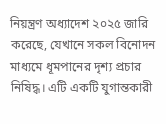নিয়ন্ত্রণ অধ্যাদেশ ২০২৫ জারি করেছে, যেখানে সকল বিনোদন মাধ্যমে ধূমপানের দৃশ্য প্রচার নিষিদ্ধ। এটি একটি যুগান্তকারী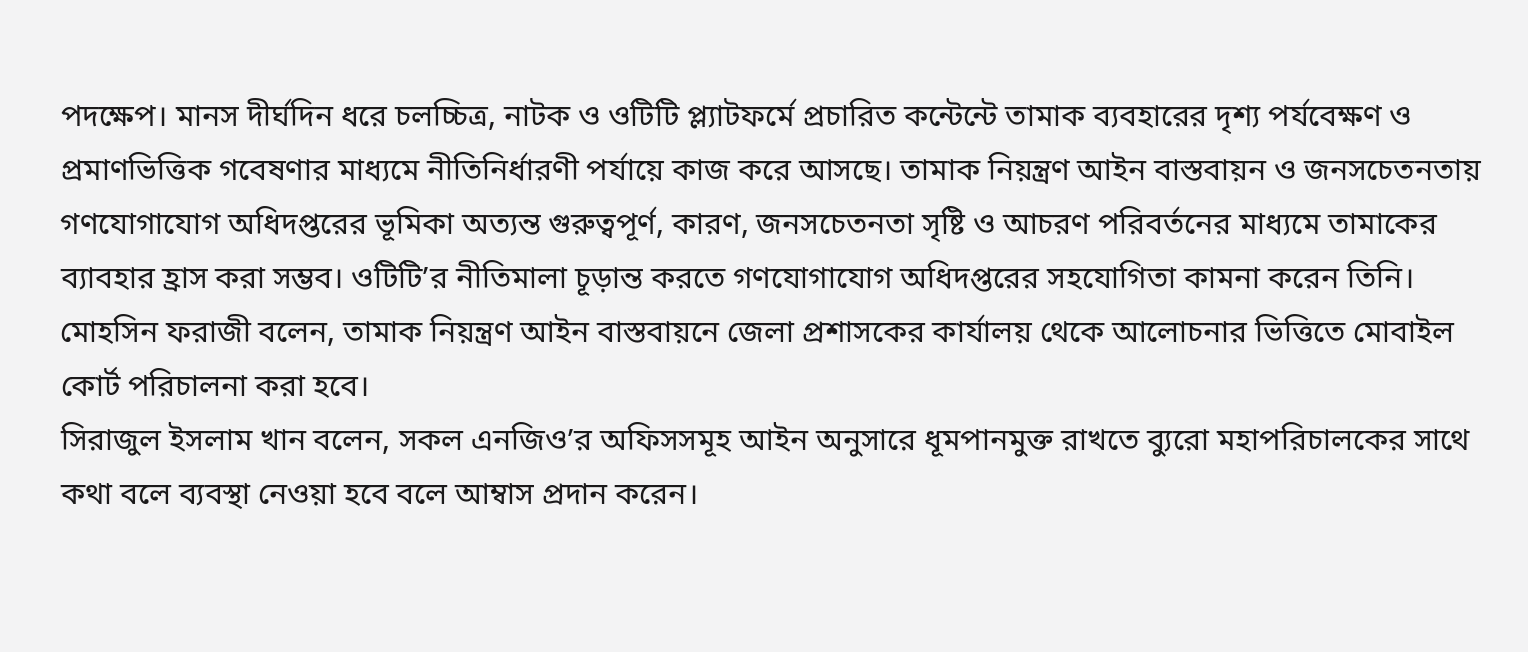পদক্ষেপ। মানস দীর্ঘদিন ধরে চলচ্চিত্র, নাটক ও ওটিটি প্ল্যাটফর্মে প্রচারিত কন্টেন্টে তামাক ব্যবহারের দৃশ্য পর্যবেক্ষণ ও প্রমাণভিত্তিক গবেষণার মাধ্যমে নীতিনির্ধারণী পর্যায়ে কাজ করে আসছে। তামাক নিয়ন্ত্রণ আইন বাস্তবায়ন ও জনসচেতনতায় গণযোগাযোগ অধিদপ্তরের ভূমিকা অত্যন্ত গুরুত্বপূর্ণ, কারণ, জনসচেতনতা সৃষ্টি ও আচরণ পরিবর্তনের মাধ্যমে তামাকের ব্যাবহার হ্রাস করা সম্ভব। ওটিটি’র নীতিমালা চূড়ান্ত করতে গণযোগাযোগ অধিদপ্তরের সহযোগিতা কামনা করেন তিনি।
মোহসিন ফরাজী বলেন, তামাক নিয়ন্ত্রণ আইন বাস্তবায়নে জেলা প্রশাসকের কার্যালয় থেকে আলোচনার ভিত্তিতে মোবাইল কোর্ট পরিচালনা করা হবে।
সিরাজুল ইসলাম খান বলেন, সকল এনজিও’র অফিসসমূহ আইন অনুসারে ধূমপানমুক্ত রাখতে ব্যুরো মহাপরিচালকের সাথে কথা বলে ব্যবস্থা নেওয়া হবে বলে আম্বাস প্রদান করেন।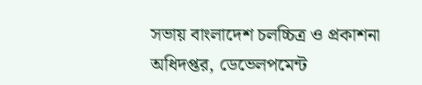সভায় বাংলাদেশ চলচ্চিত্র ও প্রকাশনা অধিদপ্তর, ডেভেলপমেন্ট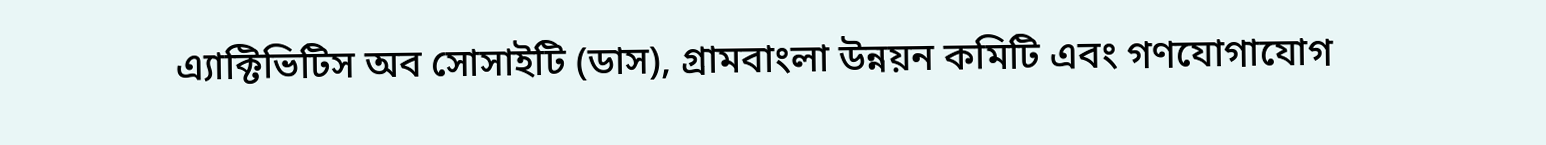এ্যাক্টিভিটিস অব সোসাইটি (ডাস), গ্রামবাংলা উন্নয়ন কমিটি এবং গণযোগাযোগ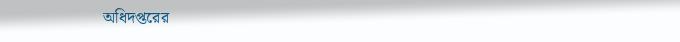অধিদপ্তরের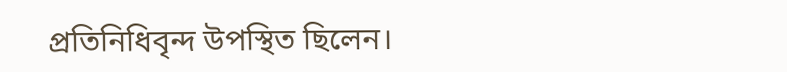প্রতিনিধিবৃন্দ উপস্থিত ছিলেন।